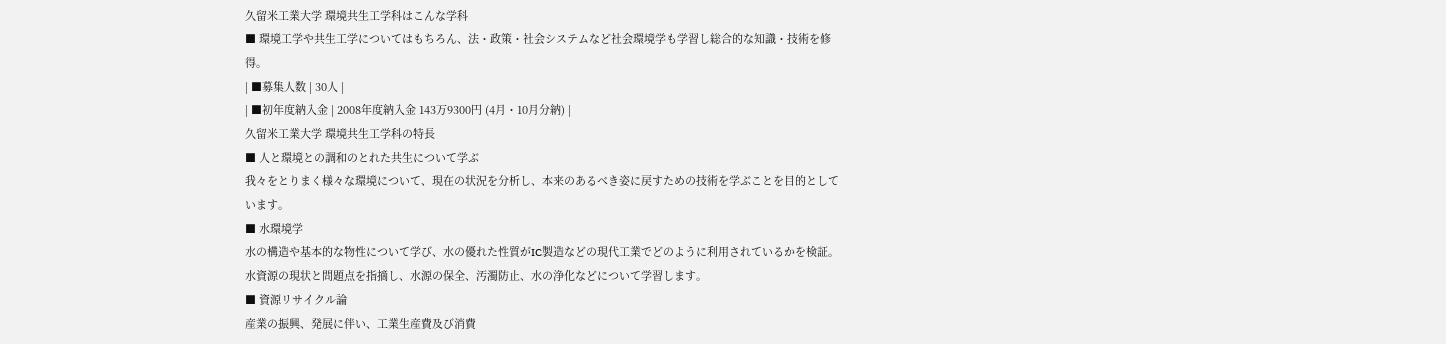久留米工業大学 環境共生工学科はこんな学科
■ 環境工学や共生工学についてはもちろん、法・政策・社会システムなど社会環境学も学習し総合的な知識・技術を修得。
| ■募集人数 | 30人 |
| ■初年度納入金 | 2008年度納入金 143万9300円 (4月・10月分納) |
久留米工業大学 環境共生工学科の特長
■ 人と環境との調和のとれた共生について学ぶ
我々をとりまく様々な環境について、現在の状況を分析し、本来のあるべき姿に戻すための技術を学ぶことを目的としています。
■ 水環境学
水の構造や基本的な物性について学び、水の優れた性質がIC製造などの現代工業でどのように利用されているかを検証。水資源の現状と問題点を指摘し、水源の保全、汚濁防止、水の浄化などについて学習します。
■ 資源リサイクル論
産業の振興、発展に伴い、工業生産費及び消費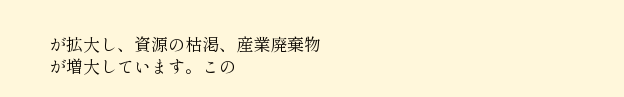が拡大し、資源の枯渇、産業廃棄物が増大しています。この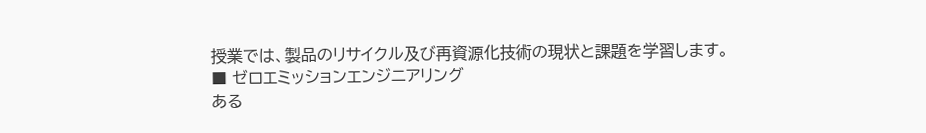授業では、製品のリサイクル及び再資源化技術の現状と課題を学習します。
■ ゼロエミッションエンジニアリング
ある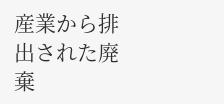産業から排出された廃棄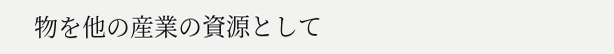物を他の産業の資源として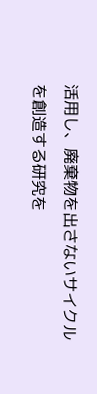活用し、廃棄物を出さないサイクルを創造する研究を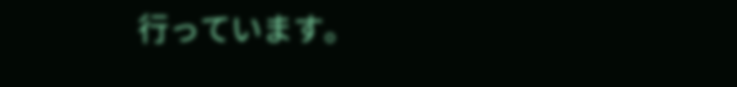行っています。